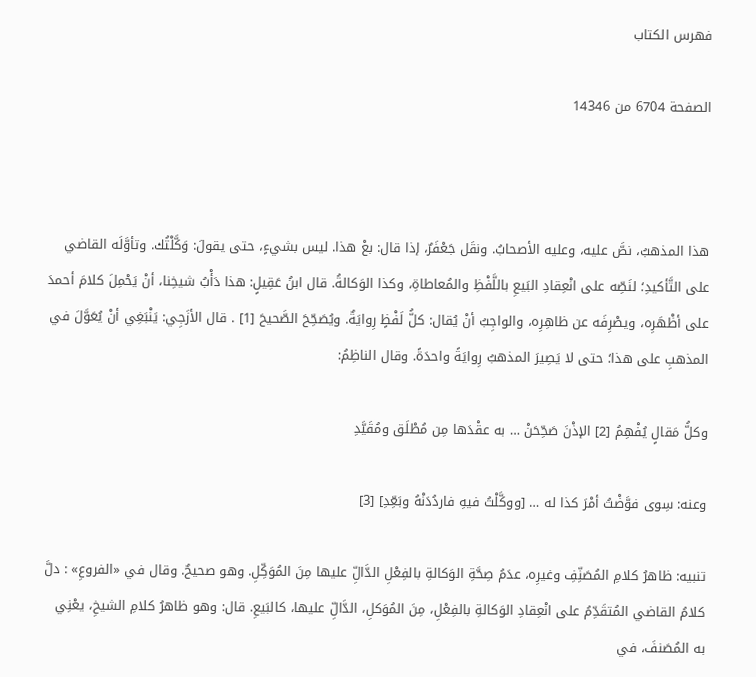فهرس الكتاب

الصفحة 6704 من 14346



هذا المذهبُ، نصَّ عليه، وعليه الأصحابُ. ونقَل جَعْفَرٌ، إذا قال: بعْ هذا. ليس بشيءٍ، حتى يقولَ: وَكَّلْتُك. وتأوَّلَه القاضي على التَّأكيدِ؛ لنَصِّه على انْعِقادِ البَيعِ باللَّفْظِ والمُعاطاةِ، وكذا الوَكالةُ. قال ابنُ عَقِيلٍ: هذا دَأْبُ شيخِنا، أنْ يَحْمِلَ كلامَ أحمدَ على أظْهَرِه، ويصْرِفَه عن ظاهِرِه، والواجِبُ أنْ يُقال: كلُّ لَفْظٍ رِوايَةٌ. ويُصَحِّحَ الصَّحيحَ [1] . قال الأزَجِي: يَنْبَغِي أنْ يُعَوَّلَ في المذهبِ على هذا؛ حتى لا يَصِيرَ المذهبُ رِوايَةً واحدَةً. وقال الناظِمُ:

وكلُّ مَقالٍ يُفْهِمُ [2] الإذْنَ صَحِّحَنْ … به عقْدَها مِن مُطْلَق ومُقَيَّدِ

وعنه: سِوى فوَّضْتُ أمْرَ كذا له … [ووكَّلْتُ فيهِ فاردُدَنْهُ وبَعِّدِ] [3]

تنبيه: ظاهرُ كلامِ المُصَنِّفِ وغيرِه، عدَمُ صِحَّةِ الوَكالةِ بالفِعْلِ الدَّالِّ عليها مِنَ المُوَكِّلِ. وهو صحيحٌ. وقال في «الفروعِ» : دلَّ كلامُ القاضي المُتقَدِّمُ على انْعِقادِ الوَكالةِ بالفِعْلِ، مِنَ المُوَكلِ، الدَّالِّ عليها، كالبَيعِ. قال: وهو ظاهرُ كلامِ الشيخِ، يعْنِي به المُصَنفَ، في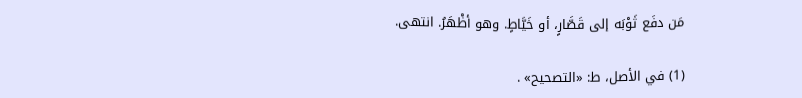مَن دفَع ثَوْبَه إلى قَصَّارٍ، أو خَيَّاطٍ. وهو أظْهَرُ. انتهى.

(1) في الأصل، ط: «التصحيح» .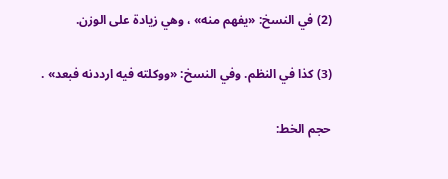(2) في النسخ: «يفهم منه» ، وهي زيادة على الوزن.

(3) كذا في النظم. وفي النسخ: «ووكلته فيه ارددنه فبعد» .

حجم الخط: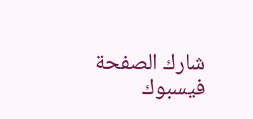شارك الصفحة
فيسبوك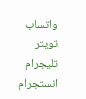واتساب تويتر تليجرام انستجرام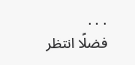. . .
فضلًا انتظر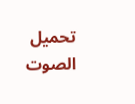تحميل الصوت